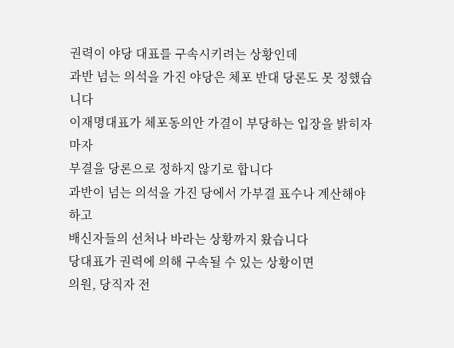권력이 야당 대표를 구속시키려는 상황인데
과반 넘는 의석을 가진 야당은 체포 반대 당론도 못 정했습니다
이재명대표가 체포동의안 가결이 부당하는 입장을 밝히자마자
부결을 당론으로 정하지 않기로 합니다
과반이 넘는 의석을 가진 당에서 가부결 표수나 계산해야하고
배신자들의 선처나 바라는 상황까지 왔습니다
당대표가 권력에 의해 구속될 수 있는 상황이면
의원, 당직자 전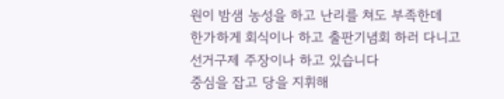원이 밤샘 농성을 하고 난리를 쳐도 부족한데
한가하게 회식이나 하고 출판기념회 하러 다니고
선거구제 주장이나 하고 있습니다
중심을 잡고 당을 지휘해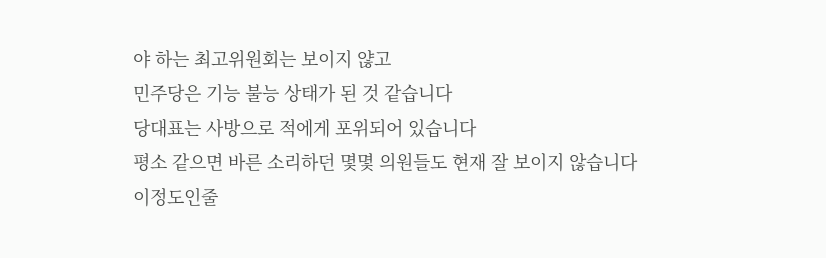야 하는 최고위원회는 보이지 얂고
민주당은 기능 불능 상태가 된 것 같습니다
당대표는 사방으로 적에게 포위되어 있습니다
평소 같으면 바른 소리하던 몇몇 의원들도 현재 잘 보이지 않습니다
이정도인줄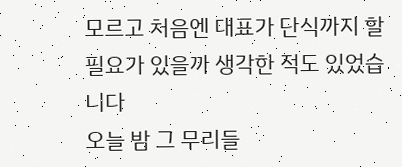모르고 처음엔 대표가 단식까지 할 필요가 있을까 생각한 적도 있었습니다
오늘 밤 그 무리들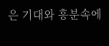은 기대와 흥분속에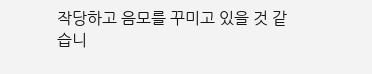작당하고 음모를 꾸미고 있을 것 같습니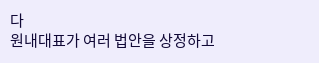다
원내대표가 여러 법안을 상정하고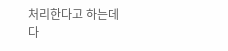처리한다고 하는데
다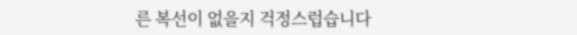른 복선이 없을지 걱정스럽습니다